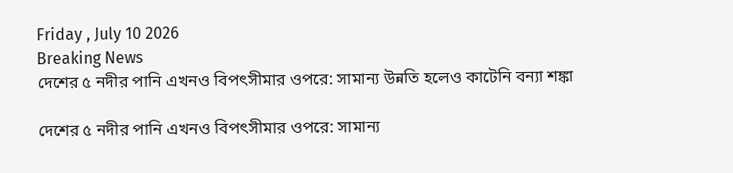Friday , July 10 2026
Breaking News
দেশের ৫ নদীর পানি এখনও বিপৎসীমার ওপরে: সামান্য উন্নতি হলেও কাটেনি বন্যা শঙ্কা

দেশের ৫ নদীর পানি এখনও বিপৎসীমার ওপরে: সামান্য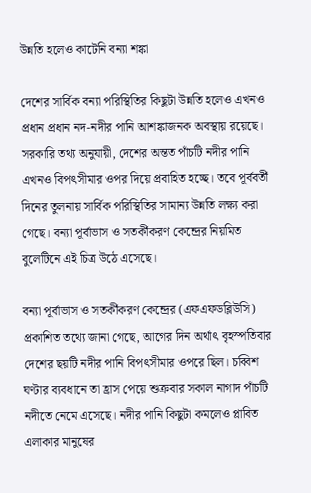উন্নতি হলেও কাটেনি বন্যা শঙ্কা

দেশের সার্বিক বন্যা পরিস্থিতির কিছুটা উন্নতি হলেও এখনও প্রধান প্রধান নদ-নদীর পানি আশঙ্কাজনক অবস্থায় রয়েছে। সরকারি তথ্য অনুযায়ী, দেশের অন্তত পাঁচটি নদীর পানি এখনও বিপৎসীমার ওপর দিয়ে প্রবাহিত হচ্ছে। তবে পূর্ববর্তী দিনের তুলনায় সার্বিক পরিস্থিতির সামান্য উন্নতি লক্ষ্য করা গেছে। বন্যা পূর্বাভাস ও সতর্কীকরণ কেন্দ্রের নিয়মিত বুলেটিনে এই চিত্র উঠে এসেছে।

বন্যা পূর্বাভাস ও সতর্কীকরণ কেন্দ্রের (এফএফডব্লিউসি) প্রকাশিত তথ্যে জানা গেছে, আগের দিন অর্থাৎ বৃহস্পতিবার দেশের ছয়টি নদীর পানি বিপৎসীমার ওপরে ছিল। চব্বিশ ঘণ্টার ব্যবধানে তা হ্রাস পেয়ে শুক্রবার সকাল নাগাদ পাঁচটি নদীতে নেমে এসেছে। নদীর পানি কিছুটা কমলেও প্লাবিত এলাকার মানুষের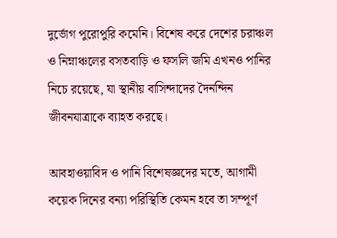দুর্ভোগ পুরোপুরি কমেনি। বিশেষ করে দেশের চরাঞ্চল ও নিম্নাঞ্চলের বসতবাড়ি ও ফসলি জমি এখনও পানির নিচে রয়েছে, যা স্থানীয় বাসিন্দাদের দৈনন্দিন জীবনযাত্রাকে ব্যাহত করছে।

আবহাওয়াবিদ ও পানি বিশেষজ্ঞদের মতে, আগামী কয়েক দিনের বন্যা পরিস্থিতি কেমন হবে তা সম্পূর্ণ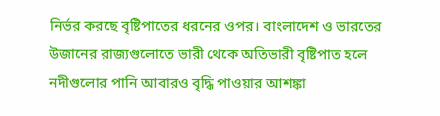নির্ভর করছে বৃষ্টিপাতের ধরনের ওপর। বাংলাদেশ ও ভারতের উজানের রাজ্যগুলোতে ভারী থেকে অতিভারী বৃষ্টিপাত হলে নদীগুলোর পানি আবারও বৃদ্ধি পাওয়ার আশঙ্কা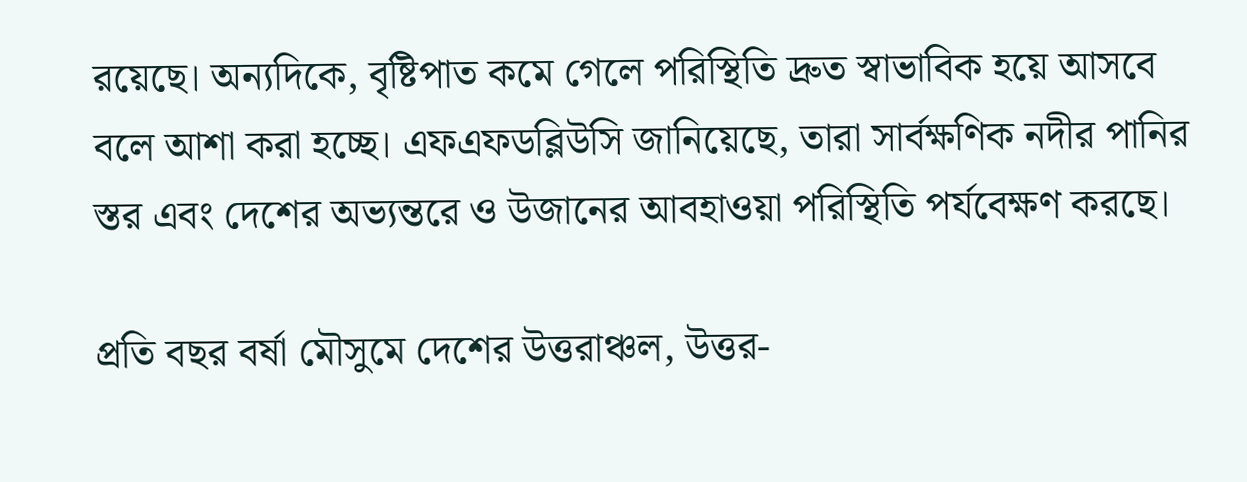রয়েছে। অন্যদিকে, বৃষ্টিপাত কমে গেলে পরিস্থিতি দ্রুত স্বাভাবিক হয়ে আসবে বলে আশা করা হচ্ছে। এফএফডব্লিউসি জানিয়েছে, তারা সার্বক্ষণিক নদীর পানির স্তর এবং দেশের অভ্যন্তরে ও উজানের আবহাওয়া পরিস্থিতি পর্যবেক্ষণ করছে।

প্রতি বছর বর্ষা মৌসুমে দেশের উত্তরাঞ্চল, উত্তর-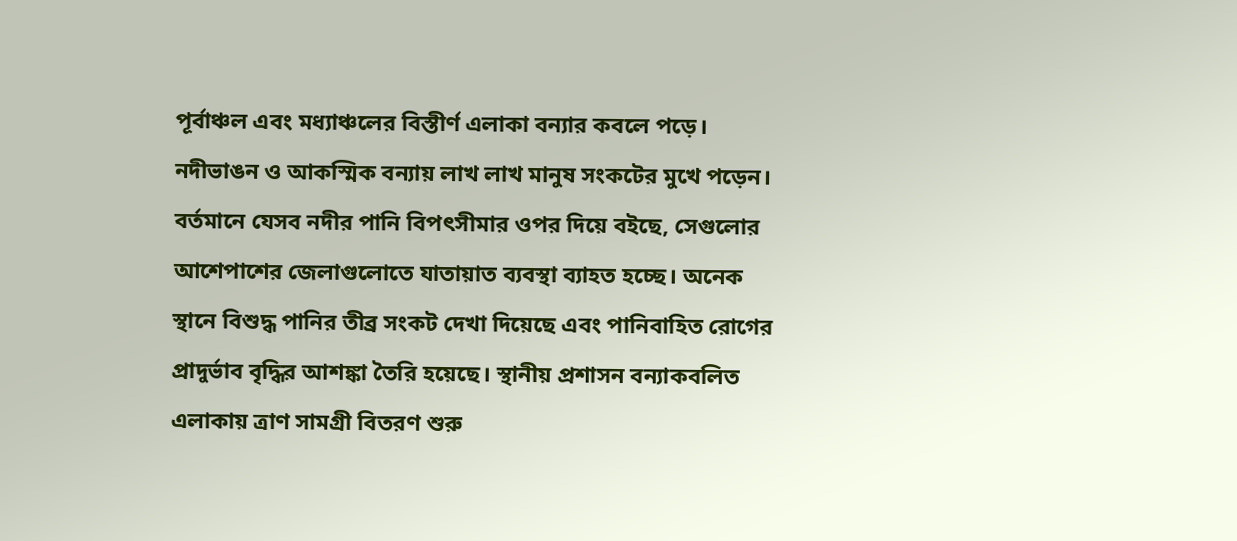পূর্বাঞ্চল এবং মধ্যাঞ্চলের বিস্তীর্ণ এলাকা বন্যার কবলে পড়ে। নদীভাঙন ও আকস্মিক বন্যায় লাখ লাখ মানুষ সংকটের মুখে পড়েন। বর্তমানে যেসব নদীর পানি বিপৎসীমার ওপর দিয়ে বইছে, সেগুলোর আশেপাশের জেলাগুলোতে যাতায়াত ব্যবস্থা ব্যাহত হচ্ছে। অনেক স্থানে বিশুদ্ধ পানির তীব্র সংকট দেখা দিয়েছে এবং পানিবাহিত রোগের প্রাদুর্ভাব বৃদ্ধির আশঙ্কা তৈরি হয়েছে। স্থানীয় প্রশাসন বন্যাকবলিত এলাকায় ত্রাণ সামগ্রী বিতরণ শুরু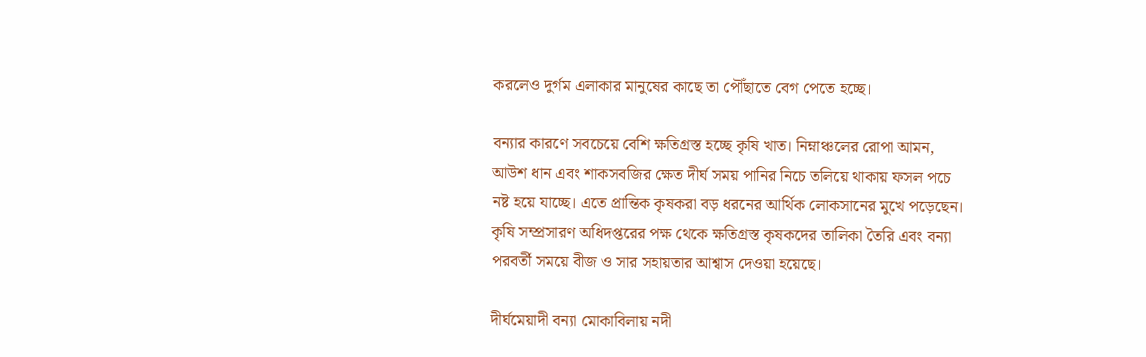করলেও দুর্গম এলাকার মানুষের কাছে তা পৌঁছাতে বেগ পেতে হচ্ছে।

বন্যার কারণে সবচেয়ে বেশি ক্ষতিগ্রস্ত হচ্ছে কৃষি খাত। নিম্নাঞ্চলের রোপা আমন, আউশ ধান এবং শাকসবজির ক্ষেত দীর্ঘ সময় পানির নিচে তলিয়ে থাকায় ফসল পচে নষ্ট হয়ে যাচ্ছে। এতে প্রান্তিক কৃষকরা বড় ধরনের আর্থিক লোকসানের মুখে পড়েছেন। কৃষি সম্প্রসারণ অধিদপ্তরের পক্ষ থেকে ক্ষতিগ্রস্ত কৃষকদের তালিকা তৈরি এবং বন্যা পরবর্তী সময়ে বীজ ও সার সহায়তার আশ্বাস দেওয়া হয়েছে।

দীর্ঘমেয়াদী বন্যা মোকাবিলায় নদী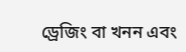ড্রেজিং বা খনন এবং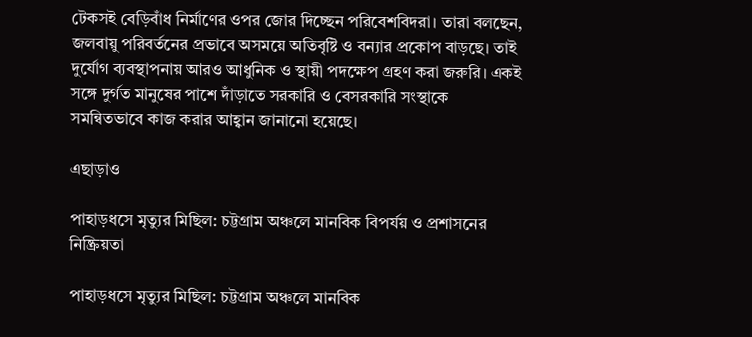টেকসই বেড়িবাঁধ নির্মাণের ওপর জোর দিচ্ছেন পরিবেশবিদরা। তারা বলছেন, জলবায়ু পরিবর্তনের প্রভাবে অসময়ে অতিবৃষ্টি ও বন্যার প্রকোপ বাড়ছে। তাই দুর্যোগ ব্যবস্থাপনায় আরও আধুনিক ও স্থায়ী পদক্ষেপ গ্রহণ করা জরুরি। একই সঙ্গে দুর্গত মানুষের পাশে দাঁড়াতে সরকারি ও বেসরকারি সংস্থাকে সমন্বিতভাবে কাজ করার আহ্বান জানানো হয়েছে।

এছাড়াও

পাহাড়ধসে মৃত্যুর মিছিল: চট্টগ্রাম অঞ্চলে মানবিক বিপর্যয় ও প্রশাসনের নিষ্ক্রিয়তা

পাহাড়ধসে মৃত্যুর মিছিল: চট্টগ্রাম অঞ্চলে মানবিক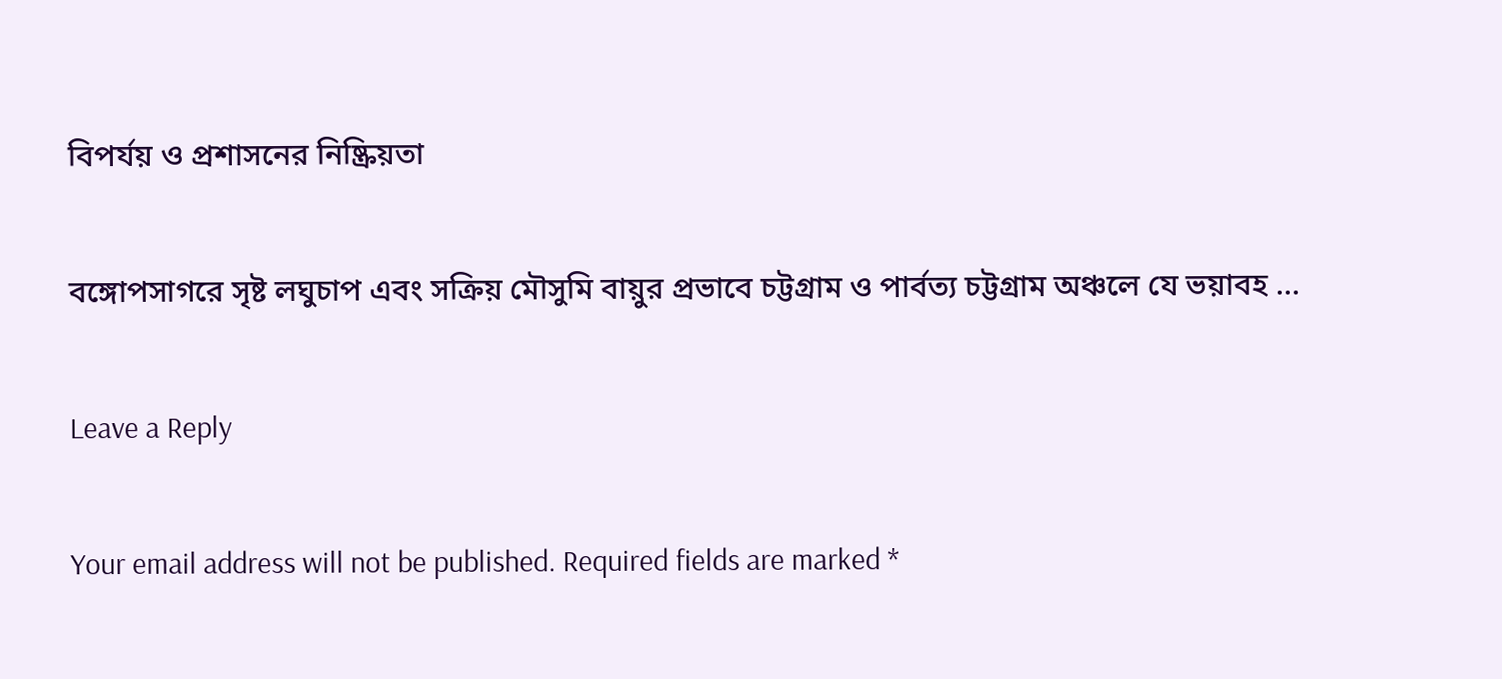বিপর্যয় ও প্রশাসনের নিষ্ক্রিয়তা

বঙ্গোপসাগরে সৃষ্ট লঘুচাপ এবং সক্রিয় মৌসুমি বায়ুর প্রভাবে চট্টগ্রাম ও পার্বত্য চট্টগ্রাম অঞ্চলে যে ভয়াবহ …

Leave a Reply

Your email address will not be published. Required fields are marked *